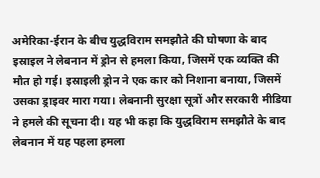अमेरिका-ईरान के बीच युद्धविराम समझौते की घोषणा के बाद इस्राइल ने लेबनान में ड्रोन से हमला किया, जिसमें एक व्यक्ति की मौत हो गई। इस्राइली ड्रोन ने एक कार को निशाना बनाया, जिसमें उसका ड्राइवर मारा गया। लेबनानी सुरक्षा सूत्रों और सरकारी मीडिया ने हमले की सूचना दी। यह भी कहा कि युद्धविराम समझौते के बाद लेबनान में यह पहला हमला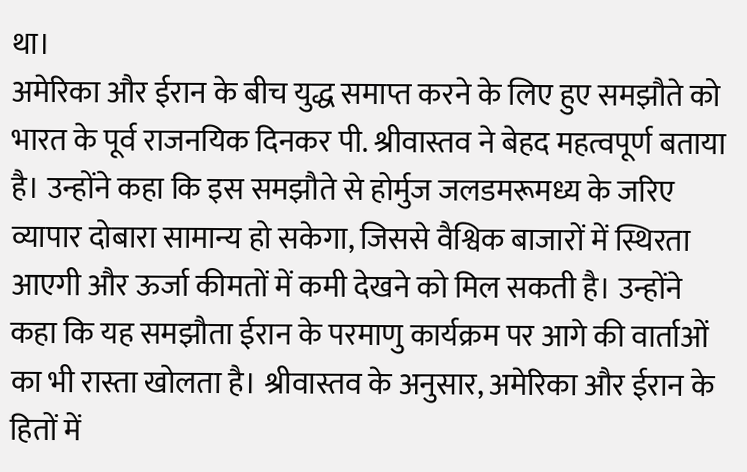था।
अमेरिका और ईरान के बीच युद्ध समाप्त करने के लिए हुए समझौते को भारत के पूर्व राजनयिक दिनकर पी. श्रीवास्तव ने बेहद महत्वपूर्ण बताया है। उन्होंने कहा कि इस समझौते से होर्मुज जलडमरूमध्य के जरिए व्यापार दोबारा सामान्य हो सकेगा, जिससे वैश्विक बाजारों में स्थिरता आएगी और ऊर्जा कीमतों में कमी देखने को मिल सकती है। उन्होंने कहा कि यह समझौता ईरान के परमाणु कार्यक्रम पर आगे की वार्ताओं का भी रास्ता खोलता है। श्रीवास्तव के अनुसार, अमेरिका और ईरान के हितों में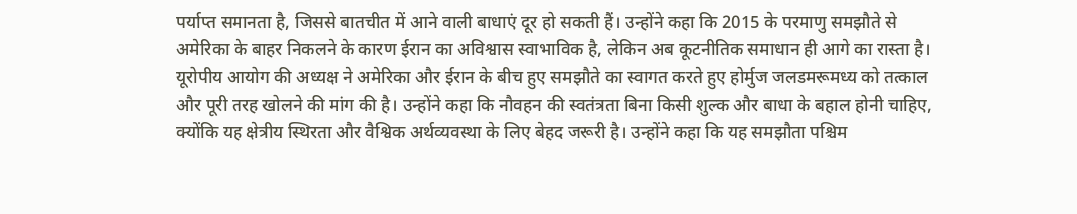पर्याप्त समानता है, जिससे बातचीत में आने वाली बाधाएं दूर हो सकती हैं। उन्होंने कहा कि 2015 के परमाणु समझौते से अमेरिका के बाहर निकलने के कारण ईरान का अविश्वास स्वाभाविक है, लेकिन अब कूटनीतिक समाधान ही आगे का रास्ता है।
यूरोपीय आयोग की अध्यक्ष ने अमेरिका और ईरान के बीच हुए समझौते का स्वागत करते हुए होर्मुज जलडमरूमध्य को तत्काल और पूरी तरह खोलने की मांग की है। उन्होंने कहा कि नौवहन की स्वतंत्रता बिना किसी शुल्क और बाधा के बहाल होनी चाहिए, क्योंकि यह क्षेत्रीय स्थिरता और वैश्विक अर्थव्यवस्था के लिए बेहद जरूरी है। उन्होंने कहा कि यह समझौता पश्चिम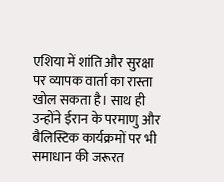एशिया में शांति और सुरक्षा पर व्यापक वार्ता का रास्ता खोल सकता है। साथ ही उन्होंने ईरान के परमाणु और बैलिस्टिक कार्यक्रमों पर भी समाधान की जरूरत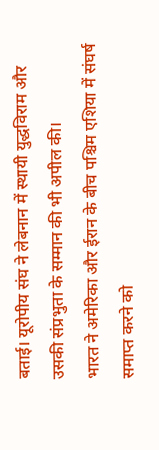बताई। यूरोपीय संघ ने लेबनान में स्थायी युद्धविराम और उसकी संप्रभुता के सम्मान की भी अपील की।
भारत ने अमेरिका और ईरान के बीच पश्चिम एशिया में संघर्ष समाप्त करने को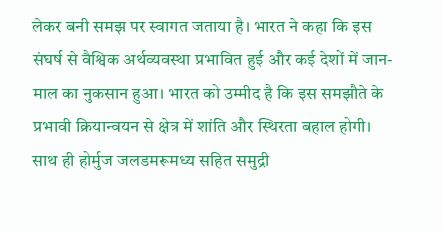लेकर बनी समझ पर स्वागत जताया है। भारत ने कहा कि इस संघर्ष से वैश्विक अर्थव्यवस्था प्रभावित हुई और कई देशों में जान-माल का नुकसान हुआ। भारत को उम्मीद है कि इस समझौते के प्रभावी क्रियान्वयन से क्षेत्र में शांति और स्थिरता बहाल होगी। साथ ही होर्मुज जलडमरूमध्य सहित समुद्री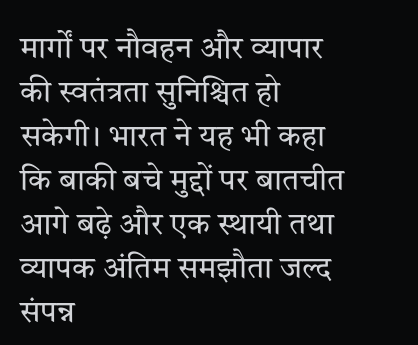मार्गों पर नौवहन और व्यापार की स्वतंत्रता सुनिश्चित हो सकेगी। भारत ने यह भी कहा कि बाकी बचे मुद्दों पर बातचीत आगे बढ़े और एक स्थायी तथा व्यापक अंतिम समझौता जल्द संपन्न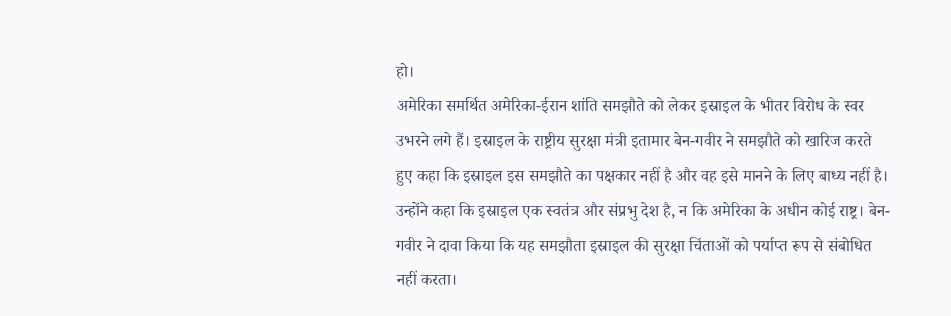हो।
अमेरिका समर्थित अमेरिका-ईरान शांति समझौते को लेकर इस्राइल के भीतर विरोध के स्वर उभरने लगे हैं। इस्राइल के राष्ट्रीय सुरक्षा मंत्री इतामार बेन-गवीर ने समझौते को खारिज करते हुए कहा कि इस्राइल इस समझौते का पक्षकार नहीं है और वह इसे मानने के लिए बाध्य नहीं है। उन्होंने कहा कि इस्राइल एक स्वतंत्र और संप्रभु देश है, न कि अमेरिका के अधीन कोई राष्ट्र। बेन-गवीर ने दावा किया कि यह समझौता इस्राइल की सुरक्षा चिंताओं को पर्याप्त रूप से संबोधित नहीं करता।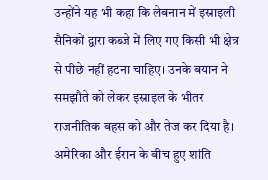उन्होंने यह भी कहा कि लेबनान में इस्राइली सैनिकों द्वारा कब्जे में लिए गए किसी भी क्षेत्र से पीछे नहीं हटना चाहिए। उनके बयान ने समझौते को लेकर इस्राइल के भीतर राजनीतिक बहस को और तेज कर दिया है।
अमेरिका और ईरान के बीच हुए शांति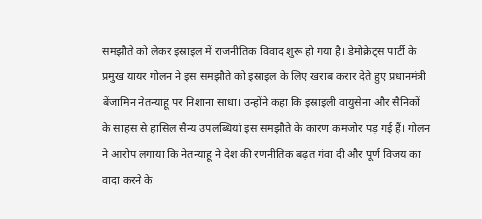समझौते को लेकर इस्राइल में राजनीतिक विवाद शुरू हो गया है। डेमोक्रेट्स पार्टी के प्रमुख यायर गोलन ने इस समझौते को इस्राइल के लिए खराब करार देते हुए प्रधानमंत्री बेंजामिन नेतन्याहू पर निशाना साधा। उन्होंने कहा कि इस्राइली वायुसेना और सैनिकों के साहस से हासिल सैन्य उपलब्धियां इस समझौते के कारण कमजोर पड़ गई हैं। गोलन ने आरोप लगाया कि नेतन्याहू ने देश की रणनीतिक बढ़त गंवा दी और पूर्ण विजय का वादा करने के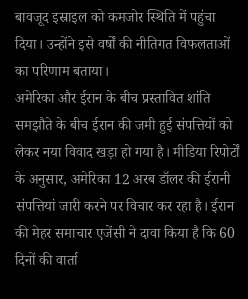बावजूद इस्राइल को कमजोर स्थिति में पहुंचा दिया। उन्होंने इसे वर्षों की नीतिगत विफलताओं का परिणाम बताया।
अमेरिका और ईरान के बीच प्रस्तावित शांति समझौते के बीच ईरान की जमी हुई संपत्तियों को लेकर नया विवाद खड़ा हो गया है। मीडिया रिपोर्टों के अनुसार, अमेरिका 12 अरब डॉलर की ईरानी संपत्तियां जारी करने पर विचार कर रहा है। ईरान की मेहर समाचार एजेंसी ने दावा किया है कि 60 दिनों की वार्ता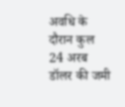अवधि के दौरान कुल 24 अरब डॉलर की जमी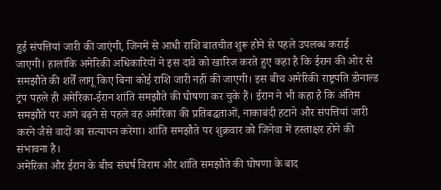हुई संपत्तियां जारी की जाएंगी, जिनमें से आधी राशि बातचीत शुरू होने से पहले उपलब्ध कराई जाएगी। हालांकि अमेरिकी अधिकारियों ने इस दावे को खारिज करते हुए कहा है कि ईरान की ओर से समझौते की शर्तें लागू किए बिना कोई राशि जारी नहीं की जाएगी। इस बीच अमेरिकी राष्ट्रपति डोनाल्ड ट्रंप पहले ही अमेरिका-ईरान शांति समझौते की घोषणा कर चुके हैं। ईरान ने भी कहा है कि अंतिम समझौते पर आगे बढ़ने से पहले वह अमेरिका की प्रतिबद्धताओं, नाकाबंदी हटाने और संपत्तियां जारी करने जैसे वादों का सत्यापन करेगा। शांति समझौते पर शुक्रवार को जिनेवा में हस्ताक्षर होने की संभावना है।
अमेरिका और ईरान के बीच संघर्ष विराम और शांति समझौते की घोषणा के बाद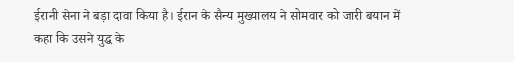ईरानी सेना ने बड़ा दावा किया है। ईरान के सैन्य मुख्यालय ने सोमवार को जारी बयान में कहा कि उसने युद्ध के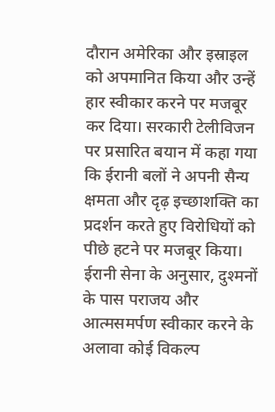दौरान अमेरिका और इस्राइल को अपमानित किया और उन्हें हार स्वीकार करने पर मजबूर कर दिया। सरकारी टेलीविजन पर प्रसारित बयान में कहा गया कि ईरानी बलों ने अपनी सैन्य क्षमता और दृढ़ इच्छाशक्ति का प्रदर्शन करते हुए विरोधियों को पीछे हटने पर मजबूर किया। ईरानी सेना के अनुसार, दुश्मनों के पास पराजय और आत्मसमर्पण स्वीकार करने के अलावा कोई विकल्प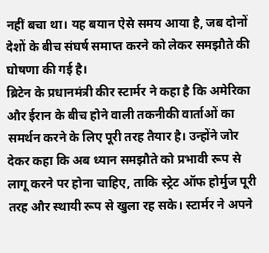नहीं बचा था। यह बयान ऐसे समय आया है, जब दोनों देशों के बीच संघर्ष समाप्त करने को लेकर समझौते की घोषणा की गई है।
ब्रिटेन के प्रधानमंत्री कीर स्टार्मर ने कहा है कि अमेरिका और ईरान के बीच होने वाली तकनीकी वार्ताओं का समर्थन करने के लिए पूरी तरह तैयार है। उन्होंने जोर देकर कहा कि अब ध्यान समझौते को प्रभावी रूप से लागू करने पर होना चाहिए, ताकि स्ट्रेट ऑफ होर्मुज पूरी तरह और स्थायी रूप से खुला रह सके। स्टार्मर ने अपने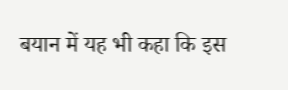बयान में यह भी कहा कि इस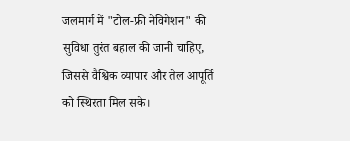जलमार्ग में "टोल-फ्री नेविगेशन" की सुविधा तुरंत बहाल की जानी चाहिए, जिससे वैश्विक व्यापार और तेल आपूर्ति को स्थिरता मिल सके।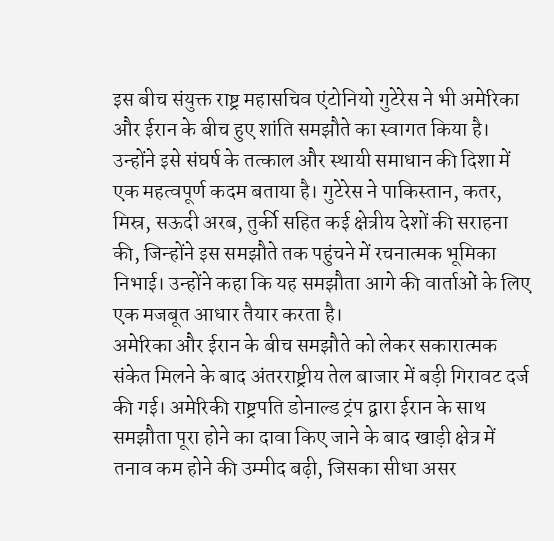इस बीच संयुक्त राष्ट्र महासचिव एंटोनियो गुटेरेस ने भी अमेरिका और ईरान के बीच हुए शांति समझौते का स्वागत किया है। उन्होंने इसे संघर्ष के तत्काल और स्थायी समाधान की दिशा में एक महत्वपूर्ण कदम बताया है। गुटेरेस ने पाकिस्तान, कतर, मिस्र, सऊदी अरब, तुर्की सहित कई क्षेत्रीय देशों की सराहना की, जिन्होंने इस समझौते तक पहुंचने में रचनात्मक भूमिका निभाई। उन्होंने कहा कि यह समझौता आगे की वार्ताओं के लिए एक मजबूत आधार तैयार करता है।
अमेरिका और ईरान के बीच समझौते को लेकर सकारात्मक संकेत मिलने के बाद अंतरराष्ट्रीय तेल बाजार में बड़ी गिरावट दर्ज की गई। अमेरिकी राष्ट्रपति डोनाल्ड ट्रंप द्वारा ईरान के साथ समझौता पूरा होने का दावा किए जाने के बाद खाड़ी क्षेत्र में तनाव कम होने की उम्मीद बढ़ी, जिसका सीधा असर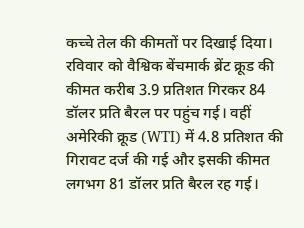कच्चे तेल की कीमतों पर दिखाई दिया।
रविवार को वैश्विक बेंचमार्क ब्रेंट क्रूड की कीमत करीब 3.9 प्रतिशत गिरकर 84 डॉलर प्रति बैरल पर पहुंच गई। वहीं अमेरिकी क्रूड (WTI) में 4.8 प्रतिशत की गिरावट दर्ज की गई और इसकी कीमत लगभग 81 डॉलर प्रति बैरल रह गई।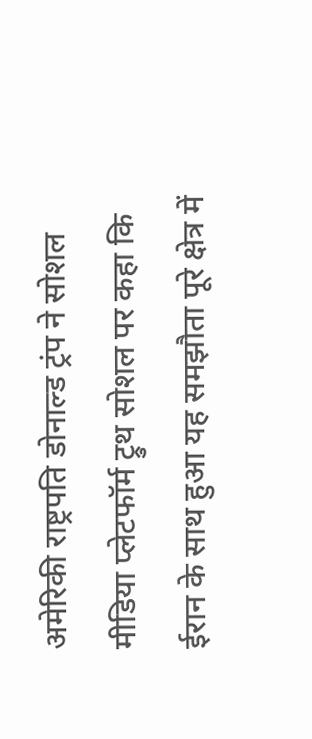अमेरिकी राष्ट्रपति डोनाल्ड ट्रंप ने सोशल मीडिया प्लेटफॉर्म ट्रुथ सोशल पर कहा कि ईरान के साथ हुआ यह समझौता पूरे क्षेत्र में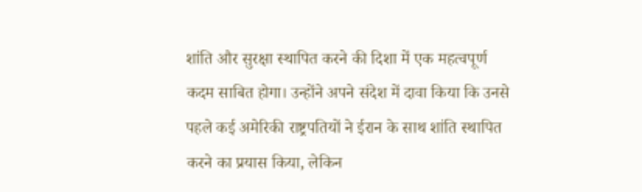शांति और सुरक्षा स्थापित करने की दिशा में एक महत्वपूर्ण कदम साबित होगा। उन्होंने अपने संदेश में दावा किया कि उनसे पहले कई अमेरिकी राष्ट्रपतियों ने ईरान के साथ शांति स्थापित करने का प्रयास किया, लेकिन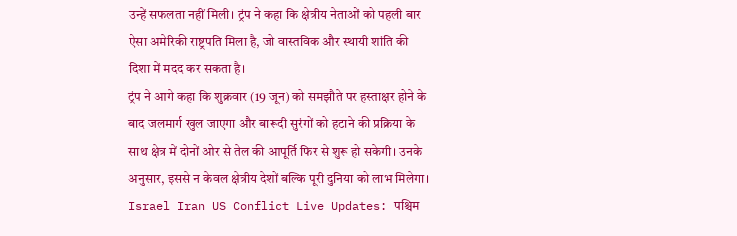उन्हें सफलता नहीं मिली। ट्रंप ने कहा कि क्षेत्रीय नेताओं को पहली बार ऐसा अमेरिकी राष्ट्रपति मिला है, जो वास्तविक और स्थायी शांति की दिशा में मदद कर सकता है।
ट्रंप ने आगे कहा कि शुक्रवार (19 जून) को समझौते पर हस्ताक्षर होने के बाद जलमार्ग खुल जाएगा और बारूदी सुरंगों को हटाने की प्रक्रिया के साथ क्षेत्र में दोनों ओर से तेल की आपूर्ति फिर से शुरू हो सकेगी। उनके अनुसार, इससे न केवल क्षेत्रीय देशों बल्कि पूरी दुनिया को लाभ मिलेगा।
Israel Iran US Conflict Live Updates: पश्चिम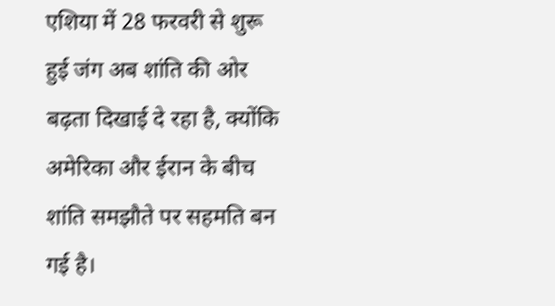एशिया में 28 फरवरी से शुरू हुई जंग अब शांति की ओर बढ़ता दिखाई दे रहा है, क्योंकि अमेरिका और ईरान के बीच शांति समझौते पर सहमति बन गई है।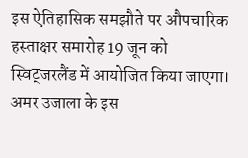इस ऐतिहासिक समझौते पर औपचारिक हस्ताक्षर समारोह 19 जून को स्विट्जरलैंड में आयोजित किया जाएगा। अमर उजाला के इस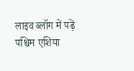लाइव ब्लॉग में पढ़ें पश्चिम एशिया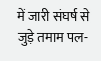में जारी संघर्ष से जुड़े तमाम पल-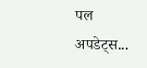पल अपडेट्स...